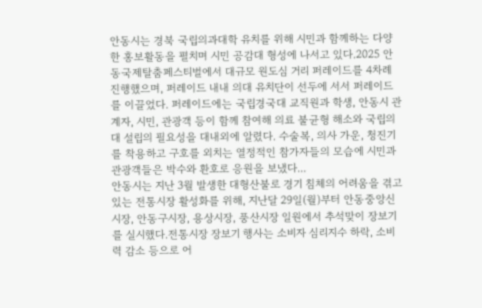안동시는 경북 국립의과대학 유치를 위해 시민과 함께하는 다양한 홍보활동을 펼치며 시민 공감대 형성에 나서고 있다.2025 안동국제탈춤페스티벌에서 대규모 원도심 거리 퍼레이드를 4차례 진행했으며, 퍼레이드 내내 의대 유치단이 선두에 서서 퍼레이드를 이끌었다. 퍼레이드에는 국립경국대 교직원과 학생, 안동시 관계자, 시민, 관광객 등이 함께 참여해 의료 불균형 해소와 국립의대 설립의 필요성을 대내외에 알렸다. 수술복, 의사 가운, 청진기를 착용하고 구호를 외치는 열정적인 참가자들의 모습에 시민과 관광객들은 박수와 환호로 응원을 보냈다...
안동시는 지난 3월 발생한 대형산불로 경기 침체의 어려움을 겪고 있는 전통시장 활성화를 위해, 지난달 29일(월)부터 안동중앙신시장, 안동구시장, 용상시장, 풍산시장 일원에서 추석맞이 장보기를 실시했다.전통시장 장보기 행사는 소비자 심리지수 하락, 소비력 감소 등으로 어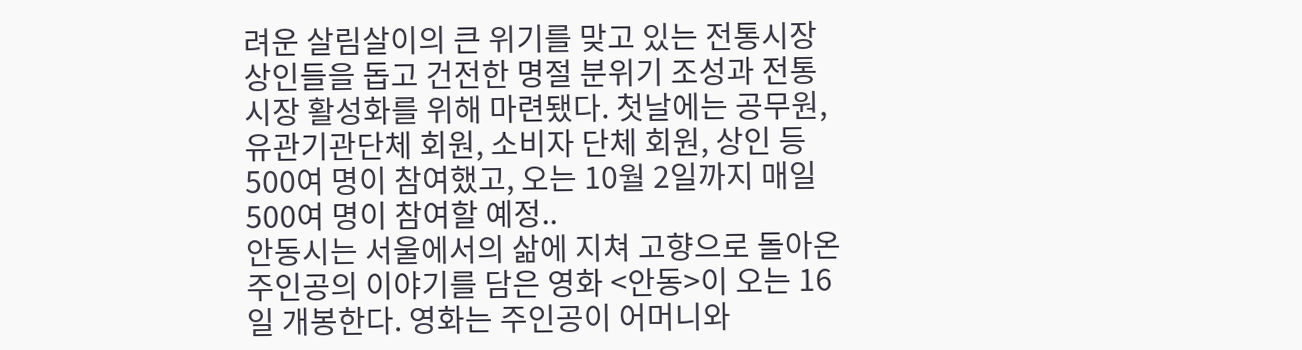려운 살림살이의 큰 위기를 맞고 있는 전통시장 상인들을 돕고 건전한 명절 분위기 조성과 전통시장 활성화를 위해 마련됐다. 첫날에는 공무원, 유관기관단체 회원, 소비자 단체 회원, 상인 등 500여 명이 참여했고, 오는 10월 2일까지 매일 500여 명이 참여할 예정..
안동시는 서울에서의 삶에 지쳐 고향으로 돌아온 주인공의 이야기를 담은 영화 <안동>이 오는 16일 개봉한다. 영화는 주인공이 어머니와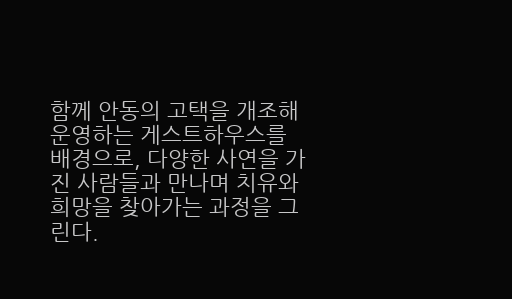함께 안동의 고택을 개조해 운영하는 게스트하우스를 배경으로, 다양한 사연을 가진 사람들과 만나며 치유와 희망을 찾아가는 과정을 그린다.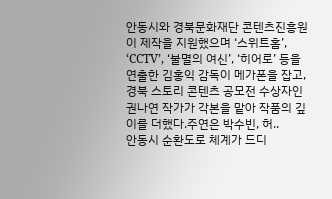안동시와 경북문화재단 콘텐츠진흥원이 제작을 지원했으며 ‘스위트홈’, ‘CCTV’, ‘불멸의 여신’, ‘히어로’ 등을 연출한 김홍익 감독이 메가폰을 잡고, 경북 스토리 콘텐츠 공모전 수상자인 권나연 작가가 각본을 맡아 작품의 깊이를 더했다.주연은 박수빈, 허..
안동시 순환도로 체계가 드디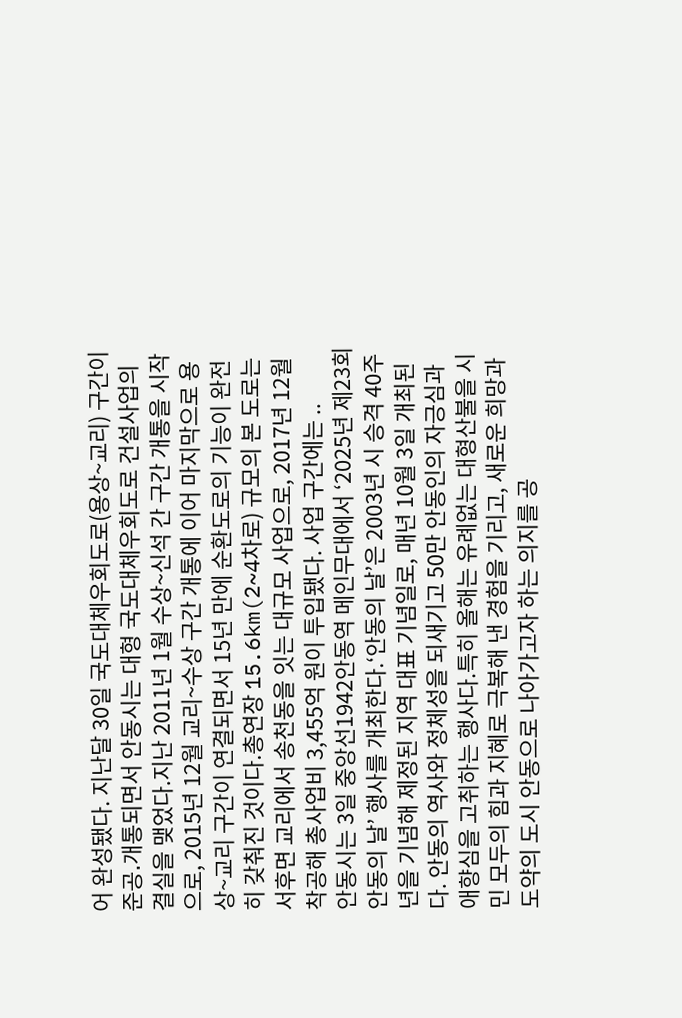어 완성됐다. 지난달 30일 국도대체우회도로(용상~교리) 구간이 준공․개통되면서 안동시는 대형 국도대체우회도로 건설사업의 결실을 맺었다.지난 2011년 1월 수상~신석 간 구간 개통을 시작으로, 2015년 12월 교리~수상 구간 개통에 이어 마지막으로 용상~교리 구간이 연결되면서 15년 만에 순환도로의 기능이 완전히 갖춰진 것이다.총연장 15.6km(2~4차로) 규모의 본 도로는 서후면 교리에서 송천동을 잇는 대규모 사업으로, 2017년 12월 착공해 총사업비 3,455억 원이 투입됐다. 사업 구간에는 ..
안동시는 3일 중앙선1942안동역 메인무대에서 ‘2025년 제23회 안동의 날’ 행사를 개최한다.‘안동의 날’은 2003년 시 승격 40주년을 기념해 제정된 지역 대표 기념일로, 매년 10월 3일 개최된다. 안동의 역사와 정체성을 되새기고 50만 안동인의 자긍심과 애향심을 고취하는 행사다.특히 올해는 유례없는 대형산불을 시민 모두의 힘과 지혜로 극복해 낸 경험을 기리고, 새로운 희망과 도약의 도시 안동으로 나아가고자 하는 의지를 공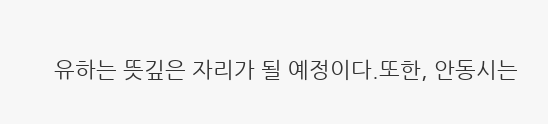유하는 뜻깊은 자리가 될 예정이다.또한, 안동시는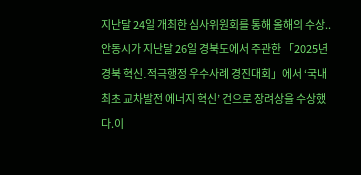지난달 24일 개최한 심사위원회를 통해 올해의 수상..
안동시가 지난달 26일 경북도에서 주관한 「2025년 경북 혁신․적극행정 우수사례 경진대회」에서 ‘국내 최초 교차발전 에너지 혁신’ 건으로 장려상을 수상했다.이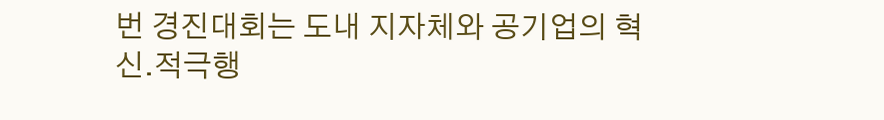번 경진대회는 도내 지자체와 공기업의 혁신․적극행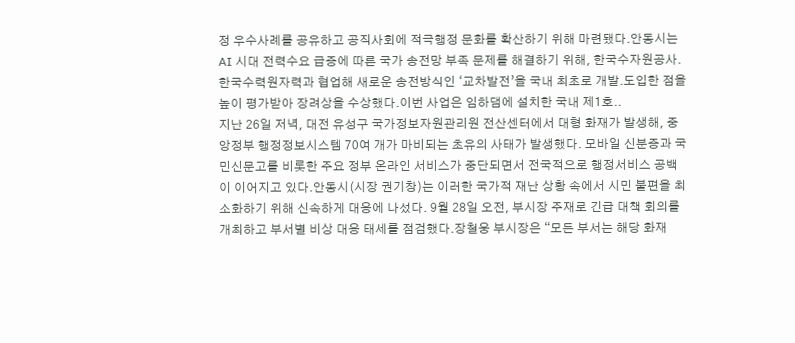정 우수사례를 공유하고 공직사회에 적극행정 문화를 확산하기 위해 마련됐다.안동시는 AI 시대 전력수요 급증에 따른 국가 송전망 부족 문제를 해결하기 위해, 한국수자원공사․한국수력원자력과 협업해 새로운 송전방식인 ‘교차발전’을 국내 최초로 개발․도입한 점을 높이 평가받아 장려상을 수상했다.이번 사업은 임하댐에 설치한 국내 제1호..
지난 26일 저녁, 대전 유성구 국가정보자원관리원 전산센터에서 대형 화재가 발생해, 중앙정부 행정정보시스템 70여 개가 마비되는 초유의 사태가 발생했다. 모바일 신분증과 국민신문고를 비롯한 주요 정부 온라인 서비스가 중단되면서 전국적으로 행정서비스 공백이 이어지고 있다.안동시(시장 권기창)는 이러한 국가적 재난 상황 속에서 시민 불편을 최소화하기 위해 신속하게 대응에 나섰다. 9월 28일 오전, 부시장 주재로 긴급 대책 회의를 개최하고 부서별 비상 대응 태세를 점검했다.장철웅 부시장은 “모든 부서는 해당 화재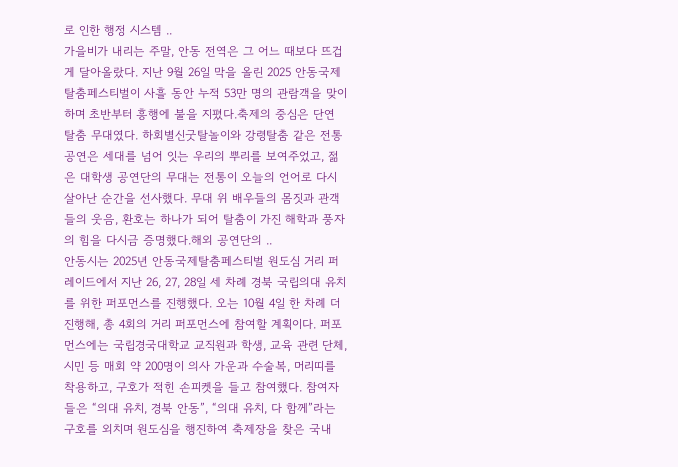로 인한 행정 시스템 ..
가을비가 내리는 주말, 안동 전역은 그 어느 때보다 뜨겁게 달아올랐다. 지난 9월 26일 막을 올린 2025 안동국제탈춤페스티벌이 사흘 동안 누적 53만 명의 관람객을 맞이하며 초반부터 흥행에 불을 지폈다.축제의 중심은 단연 탈춤 무대였다. 하회별신굿탈놀이와 강령탈춤 같은 전통 공연은 세대를 넘어 잇는 우리의 뿌리를 보여주었고, 젊은 대학생 공연단의 무대는 전통이 오늘의 언어로 다시 살아난 순간을 선사했다. 무대 위 배우들의 몸짓과 관객들의 웃음, 환호는 하나가 되어 탈춤이 가진 해학과 풍자의 힘을 다시금 증명했다.해외 공연단의 ..
안동시는 2025년 안동국제탈춤페스티벌 원도심 거리 퍼레이드에서 지난 26, 27, 28일 세 차례 경북 국립의대 유치를 위한 퍼포먼스를 진행했다. 오는 10월 4일 한 차례 더 진행해, 총 4회의 거리 퍼포먼스에 참여할 계획이다. 퍼포먼스에는 국립경국대학교 교직원과 학생, 교육 관련 단체, 시민 등 매회 약 200명이 의사 가운과 수술복, 머리띠를 착용하고, 구호가 적힌 손피켓을 들고 참여했다. 참여자들은 “의대 유치, 경북 안동”, “의대 유치, 다 함께”라는 구호를 외치며 원도심을 행진하여 축제장을 찾은 국내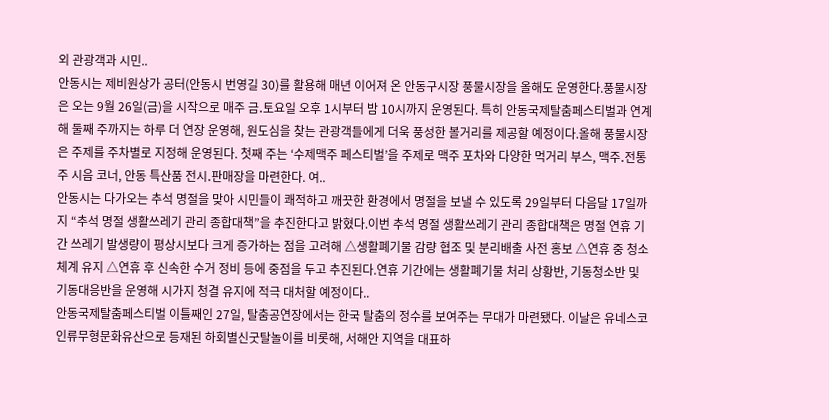외 관광객과 시민..
안동시는 제비원상가 공터(안동시 번영길 30)를 활용해 매년 이어져 온 안동구시장 풍물시장을 올해도 운영한다.풍물시장은 오는 9월 26일(금)을 시작으로 매주 금․토요일 오후 1시부터 밤 10시까지 운영된다. 특히 안동국제탈춤페스티벌과 연계해 둘째 주까지는 하루 더 연장 운영해, 원도심을 찾는 관광객들에게 더욱 풍성한 볼거리를 제공할 예정이다.올해 풍물시장은 주제를 주차별로 지정해 운영된다. 첫째 주는 ‘수제맥주 페스티벌’을 주제로 맥주 포차와 다양한 먹거리 부스, 맥주․전통주 시음 코너, 안동 특산품 전시․판매장을 마련한다. 여..
안동시는 다가오는 추석 명절을 맞아 시민들이 쾌적하고 깨끗한 환경에서 명절을 보낼 수 있도록 29일부터 다음달 17일까지 “추석 명절 생활쓰레기 관리 종합대책”을 추진한다고 밝혔다.이번 추석 명절 생활쓰레기 관리 종합대책은 명절 연휴 기간 쓰레기 발생량이 평상시보다 크게 증가하는 점을 고려해 △생활폐기물 감량 협조 및 분리배출 사전 홍보 △연휴 중 청소 체계 유지 △연휴 후 신속한 수거 정비 등에 중점을 두고 추진된다.연휴 기간에는 생활폐기물 처리 상황반, 기동청소반 및 기동대응반을 운영해 시가지 청결 유지에 적극 대처할 예정이다..
안동국제탈춤페스티벌 이틀째인 27일, 탈춤공연장에서는 한국 탈춤의 정수를 보여주는 무대가 마련됐다. 이날은 유네스코 인류무형문화유산으로 등재된 하회별신굿탈놀이를 비롯해, 서해안 지역을 대표하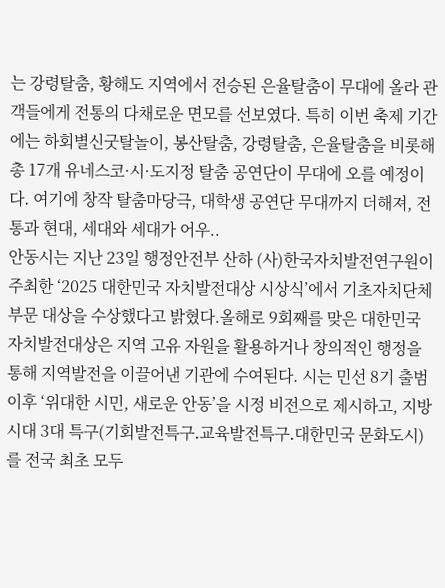는 강령탈춤, 황해도 지역에서 전승된 은율탈춤이 무대에 올라 관객들에게 전통의 다채로운 면모를 선보였다. 특히 이번 축제 기간에는 하회별신굿탈놀이, 봉산탈춤, 강령탈춤, 은율탈춤을 비롯해 총 17개 유네스코·시·도지정 탈춤 공연단이 무대에 오를 예정이다. 여기에 창작 탈춤마당극, 대학생 공연단 무대까지 더해져, 전통과 현대, 세대와 세대가 어우..
안동시는 지난 23일 행정안전부 산하 (사)한국자치발전연구원이 주최한 ‘2025 대한민국 자치발전대상 시상식’에서 기초자치단체 부문 대상을 수상했다고 밝혔다.올해로 9회째를 맞은 대한민국 자치발전대상은 지역 고유 자원을 활용하거나 창의적인 행정을 통해 지역발전을 이끌어낸 기관에 수여된다. 시는 민선 8기 출범 이후 ‘위대한 시민, 새로운 안동’을 시정 비전으로 제시하고, 지방시대 3대 특구(기회발전특구․교육발전특구․대한민국 문화도시)를 전국 최초 모두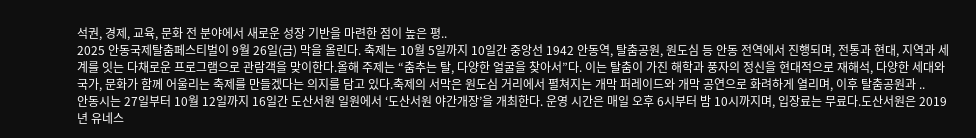석권, 경제, 교육, 문화 전 분야에서 새로운 성장 기반을 마련한 점이 높은 평..
2025 안동국제탈춤페스티벌이 9월 26일(금) 막을 올린다. 축제는 10월 5일까지 10일간 중앙선 1942 안동역, 탈춤공원, 원도심 등 안동 전역에서 진행되며, 전통과 현대, 지역과 세계를 잇는 다채로운 프로그램으로 관람객을 맞이한다.올해 주제는 “춤추는 탈, 다양한 얼굴을 찾아서”다. 이는 탈춤이 가진 해학과 풍자의 정신을 현대적으로 재해석, 다양한 세대와 국가, 문화가 함께 어울리는 축제를 만들겠다는 의지를 담고 있다.축제의 서막은 원도심 거리에서 펼쳐지는 개막 퍼레이드와 개막 공연으로 화려하게 열리며, 이후 탈춤공원과 ..
안동시는 27일부터 10월 12일까지 16일간 도산서원 일원에서 ‘도산서원 야간개장’을 개최한다. 운영 시간은 매일 오후 6시부터 밤 10시까지며, 입장료는 무료다.도산서원은 2019년 유네스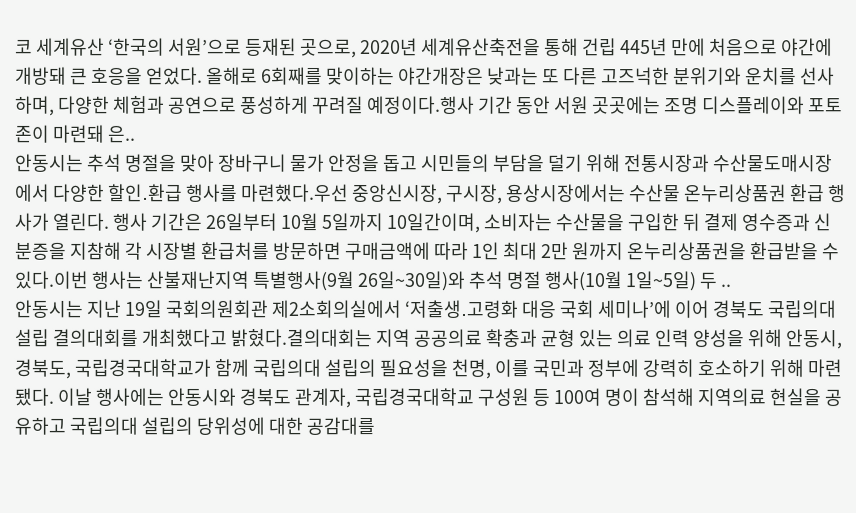코 세계유산 ‘한국의 서원’으로 등재된 곳으로, 2020년 세계유산축전을 통해 건립 445년 만에 처음으로 야간에 개방돼 큰 호응을 얻었다. 올해로 6회째를 맞이하는 야간개장은 낮과는 또 다른 고즈넉한 분위기와 운치를 선사하며, 다양한 체험과 공연으로 풍성하게 꾸려질 예정이다.행사 기간 동안 서원 곳곳에는 조명 디스플레이와 포토존이 마련돼 은..
안동시는 추석 명절을 맞아 장바구니 물가 안정을 돕고 시민들의 부담을 덜기 위해 전통시장과 수산물도매시장에서 다양한 할인․환급 행사를 마련했다.우선 중앙신시장, 구시장, 용상시장에서는 수산물 온누리상품권 환급 행사가 열린다. 행사 기간은 26일부터 10월 5일까지 10일간이며, 소비자는 수산물을 구입한 뒤 결제 영수증과 신분증을 지참해 각 시장별 환급처를 방문하면 구매금액에 따라 1인 최대 2만 원까지 온누리상품권을 환급받을 수 있다.이번 행사는 산불재난지역 특별행사(9월 26일~30일)와 추석 명절 행사(10월 1일~5일) 두 ..
안동시는 지난 19일 국회의원회관 제2소회의실에서 ‘저출생․고령화 대응 국회 세미나’에 이어 경북도 국립의대 설립 결의대회를 개최했다고 밝혔다.결의대회는 지역 공공의료 확충과 균형 있는 의료 인력 양성을 위해 안동시, 경북도, 국립경국대학교가 함께 국립의대 설립의 필요성을 천명, 이를 국민과 정부에 강력히 호소하기 위해 마련됐다. 이날 행사에는 안동시와 경북도 관계자, 국립경국대학교 구성원 등 100여 명이 참석해 지역의료 현실을 공유하고 국립의대 설립의 당위성에 대한 공감대를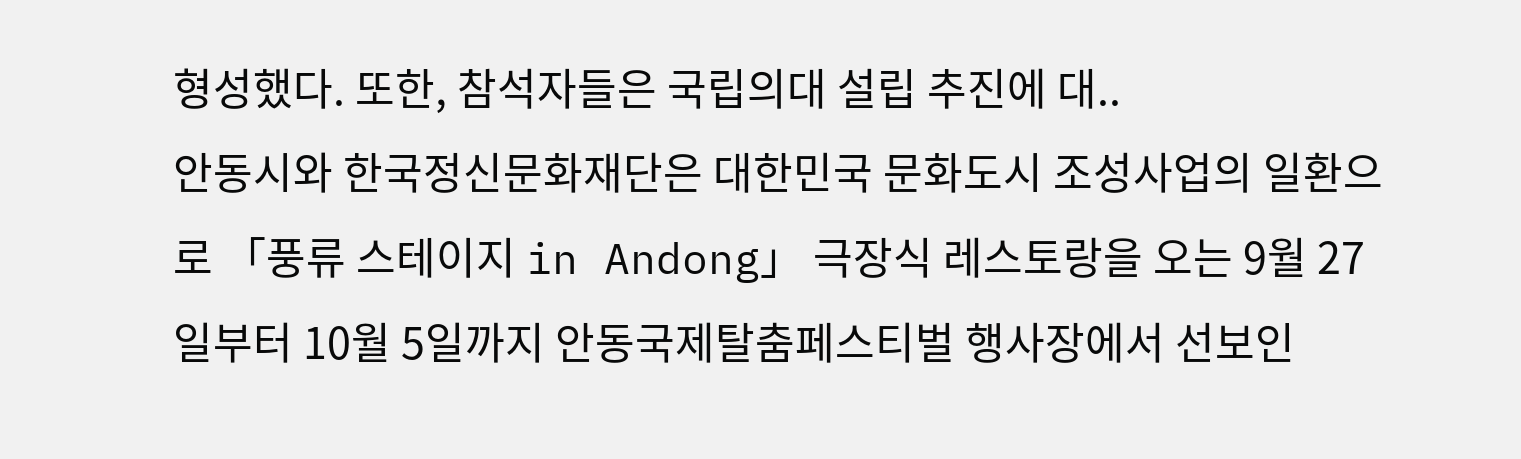형성했다. 또한, 참석자들은 국립의대 설립 추진에 대..
안동시와 한국정신문화재단은 대한민국 문화도시 조성사업의 일환으로 「풍류 스테이지 in Andong」 극장식 레스토랑을 오는 9월 27일부터 10월 5일까지 안동국제탈춤페스티벌 행사장에서 선보인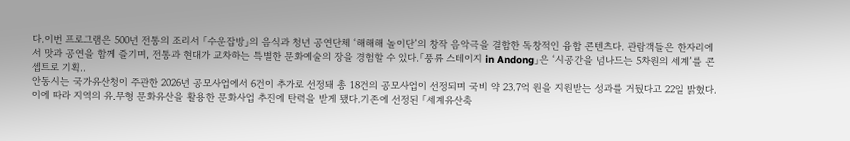다.이번 프로그램은 500년 전통의 조리서 「수운잡방」의 음식과 청년 공연단체 ‘해해해 놀이단’의 창작 음악극을 결합한 독창적인 융합 콘텐츠다. 관람객들은 한자리에서 맛과 공연을 함께 즐기며, 전통과 현대가 교차하는 특별한 문화예술의 장을 경험할 수 있다.「풍류 스테이지 in Andong」은 ‘시공간을 넘나드는 5차원의 세계’를 콘셉트로 기획..
안동시는 국가유산청이 주관한 2026년 공모사업에서 6건이 추가로 선정돼 총 18건의 공모사업이 선정되며 국비 약 23.7억 원을 지원받는 성과를 거뒀다고 22일 밝혔다. 이에 따라 지역의 유․무형 문화유산을 활용한 문화사업 추진에 탄력을 받게 됐다.기존에 선정된 「세계유산축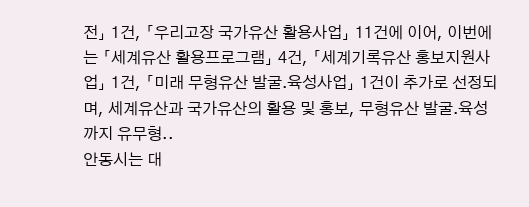전」 1건, 「우리고장 국가유산 활용사업」 11건에 이어, 이번에는 「세계유산 활용프로그램」 4건, 「세계기록유산 홍보지원사업」 1건, 「미래 무형유산 발굴․육성사업」 1건이 추가로 선정되며, 세계유산과 국가유산의 활용 및 홍보, 무형유산 발굴․육성까지 유무형..
안동시는 대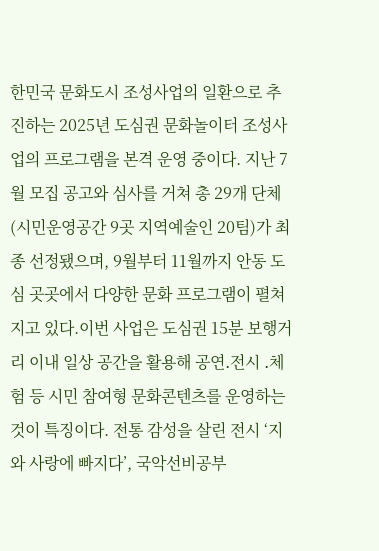한민국 문화도시 조성사업의 일환으로 추진하는 2025년 도심권 문화놀이터 조성사업의 프로그램을 본격 운영 중이다. 지난 7월 모집 공고와 심사를 거쳐 총 29개 단체(시민운영공간 9곳 지역예술인 20팀)가 최종 선정됐으며, 9월부터 11월까지 안동 도심 곳곳에서 다양한 문화 프로그램이 펼쳐지고 있다.이번 사업은 도심권 15분 보행거리 이내 일상 공간을 활용해 공연․전시 ․체험 등 시민 참여형 문화콘텐츠를 운영하는 것이 특징이다. 전통 감성을 살린 전시 ‘지와 사랑에 빠지다’, 국악선비공부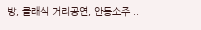방, 클래식 거리공연, 안동소주 ..